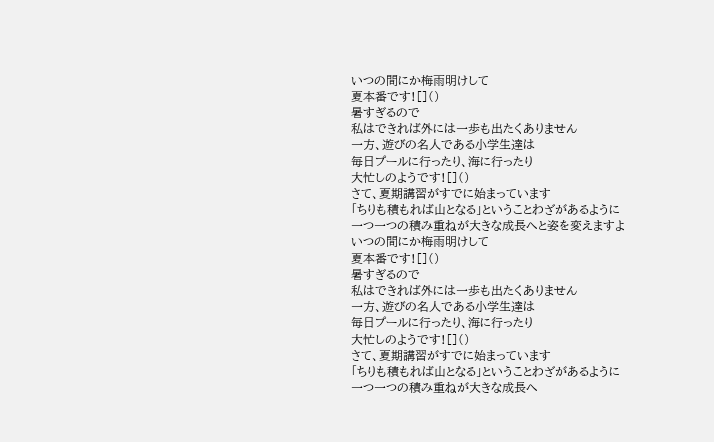いつの間にか梅雨明けして
夏本番です![]()
暑すぎるので
私はできれば外には一歩も出たくありません
一方、遊びの名人である小学生達は
毎日プールに行ったり、海に行ったり
大忙しのようです![]()
さて、夏期講習がすでに始まっています
「ちりも積もれば山となる」ということわざがあるように
一つ一つの積み重ねが大きな成長へと姿を変えますよ
いつの間にか梅雨明けして
夏本番です![]()
暑すぎるので
私はできれば外には一歩も出たくありません
一方、遊びの名人である小学生達は
毎日プールに行ったり、海に行ったり
大忙しのようです![]()
さて、夏期講習がすでに始まっています
「ちりも積もれば山となる」ということわざがあるように
一つ一つの積み重ねが大きな成長へ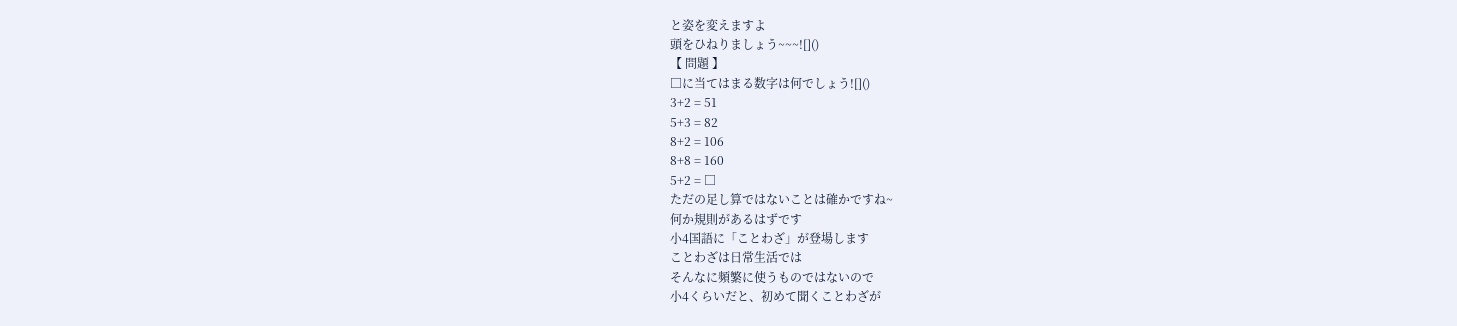と姿を変えますよ
頭をひねりましょう~~~![]()
【 問題 】
□に当てはまる数字は何でしょう![]()
3+2 = 51
5+3 = 82
8+2 = 106
8+8 = 160
5+2 = □
ただの足し算ではないことは確かですね~
何か規則があるはずです
小4国語に「ことわざ」が登場します
ことわざは日常生活では
そんなに頻繁に使うものではないので
小4くらいだと、初めて聞くことわざが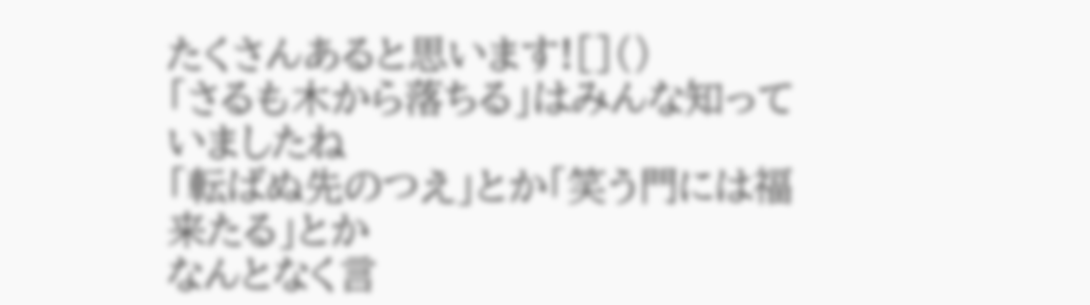たくさんあると思います![]()
「さるも木から落ちる」はみんな知っていましたね
「転ばぬ先のつえ」とか「笑う門には福来たる」とか
なんとなく言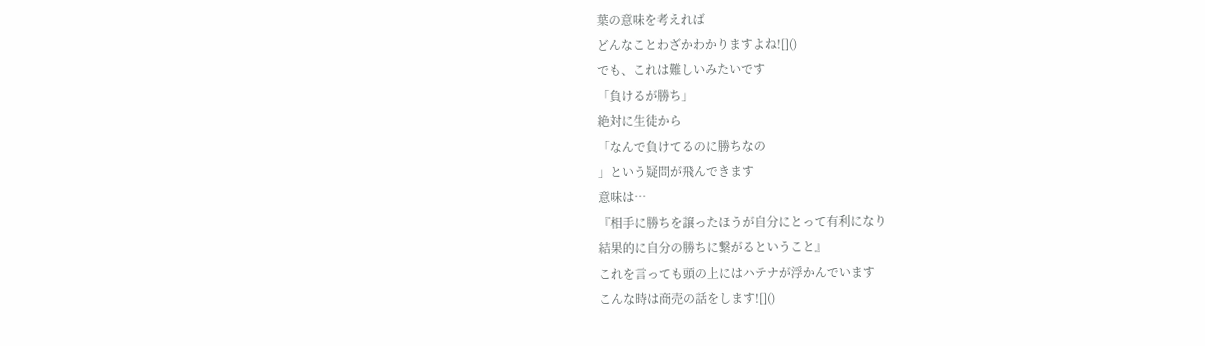葉の意味を考えれば
どんなことわざかわかりますよね![]()
でも、これは難しいみたいです
「負けるが勝ち」
絶対に生徒から
「なんで負けてるのに勝ちなの
」という疑問が飛んできます
意味は…
『相手に勝ちを譲ったほうが自分にとって有利になり
結果的に自分の勝ちに繋がるということ』
これを言っても頭の上にはハテナが浮かんでいます
こんな時は商売の話をします![]()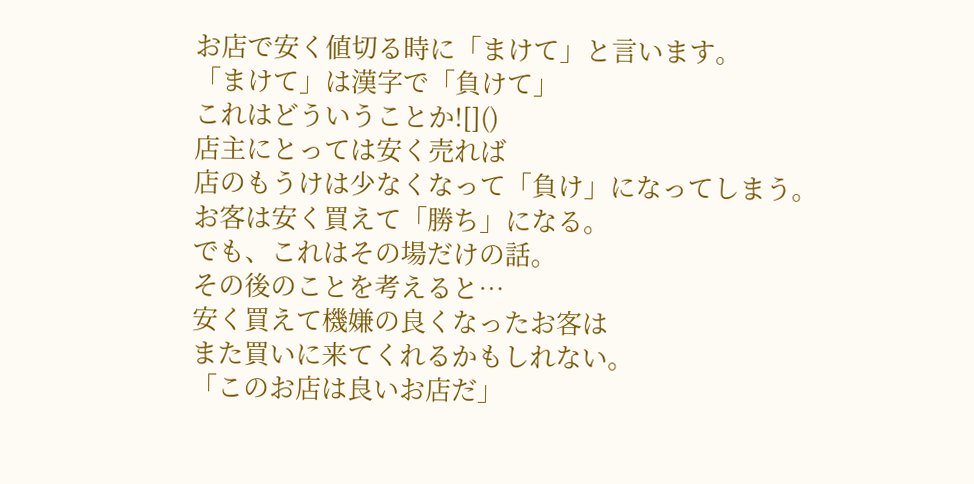お店で安く値切る時に「まけて」と言います。
「まけて」は漢字で「負けて」
これはどういうことか![]()
店主にとっては安く売れば
店のもうけは少なくなって「負け」になってしまう。
お客は安く買えて「勝ち」になる。
でも、これはその場だけの話。
その後のことを考えると…
安く買えて機嫌の良くなったお客は
また買いに来てくれるかもしれない。
「このお店は良いお店だ」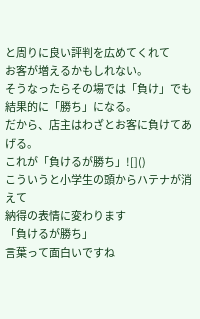と周りに良い評判を広めてくれて
お客が増えるかもしれない。
そうなったらその場では「負け」でも
結果的に「勝ち」になる。
だから、店主はわざとお客に負けてあげる。
これが「負けるが勝ち」![]()
こういうと小学生の頭からハテナが消えて
納得の表情に変わります
「負けるが勝ち」
言葉って面白いですね